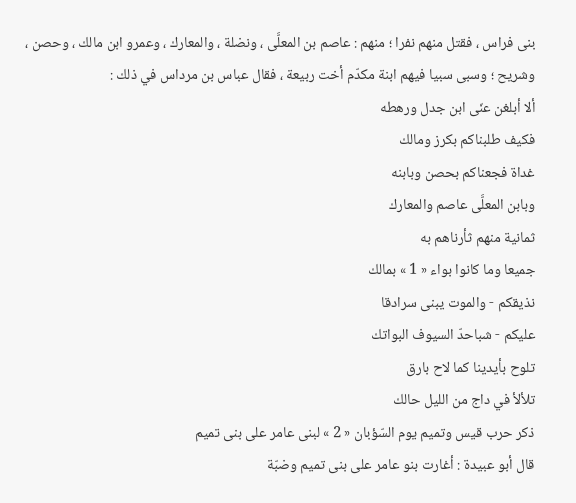بنى فراس ، فقتل منهم نفرا ؛ منهم : عاصم بن المعلَّى ، ونضلة ، والمعارك ، وعمرو ابن مالك ، وحصن ، وشريح ؛ وسبى سبيا فيهم ابنة مكدّم أخت ربيعة ، فقال عباس بن مرداس في ذلك :
ألا أبلغن عنّى ابن جدل ورهطه
فكيف طلبناكم بكرز ومالك
غداة فجعناكم بحصن وبابنه
وبابن المعلَّى عاصم والمعارك
ثمانية منهم ثأرناهم به
جميعا وما كانوا بواء « 1 » بمالك
نذيقكم - والموت يبنى سرادقا
عليكم - شباحدّ السيوف البواتك
تلوح بأيدينا كما لاح بارق
تلألأ في داج من الليل حالك
ذكر حرب قيس وتميم يوم السّؤبان « 2 » لبنى عامر على بنى تميم
قال أبو عبيدة : أغارت بنو عامر على بنى تميم وضبّة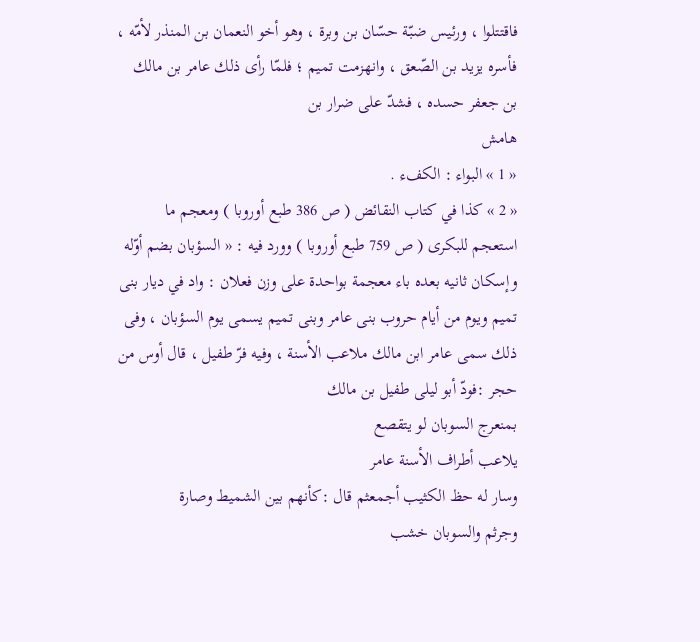فاقتتلوا ، ورئيس ضبّة حسّان بن وبرة ، وهو أخو النعمان بن المنذر لأمّه ، فأسره يزيد بن الصّعق ، وانهزمت تميم ؛ فلمّا رأى ذلك عامر بن مالك بن جعفر حسده ، فشدّ على ضرار بن
هامش
« 1 » البواء : الكفء .
« 2 » كذا في كتاب النقائض ( ص 386 طبع أوروبا ) ومعجم ما استعجم للبكرى ( ص 759 طبع أوروبا ) وورد فيه : « السؤبان بضم أوّله وإسكان ثانيه بعده باء معجمة بواحدة على وزن فعلان : واد في ديار بنى تميم ويوم من أيام حروب بنى عامر وبنى تميم يسمى يوم السؤبان ، وفى ذلك سمى عامر ابن مالك ملاعب الأسنة ، وفيه فرّ طفيل ، قال أوس من حجر :فودّ أبو ليلى طفيل بن مالك
بمنعرج السوبان لو يتقصع
يلاعب أطراف الأسنة عامر
وسار له حظ الكثيب أجمعثم قال :كأنهم بين الشميط وصارة
وجرثم والسوبان خشب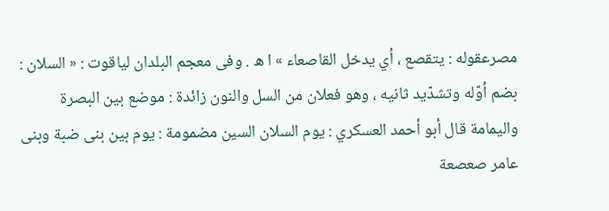مصرعقوله : يتقصع ، أي يدخل القاصعاء » ا ه . وفى معجم البلدان لياقوت : « السلان : بضم أوّله وتشدّيد ثانيه ، وهو فعلان من السل والنون زائدة : موضع بين البصرة واليمامة قال أبو أحمد العسكري : يوم السلان السين مضمومة : يوم بين بنى ضبة وبنى عامر صعصعة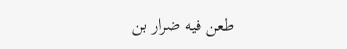طعن فيه ضرار بن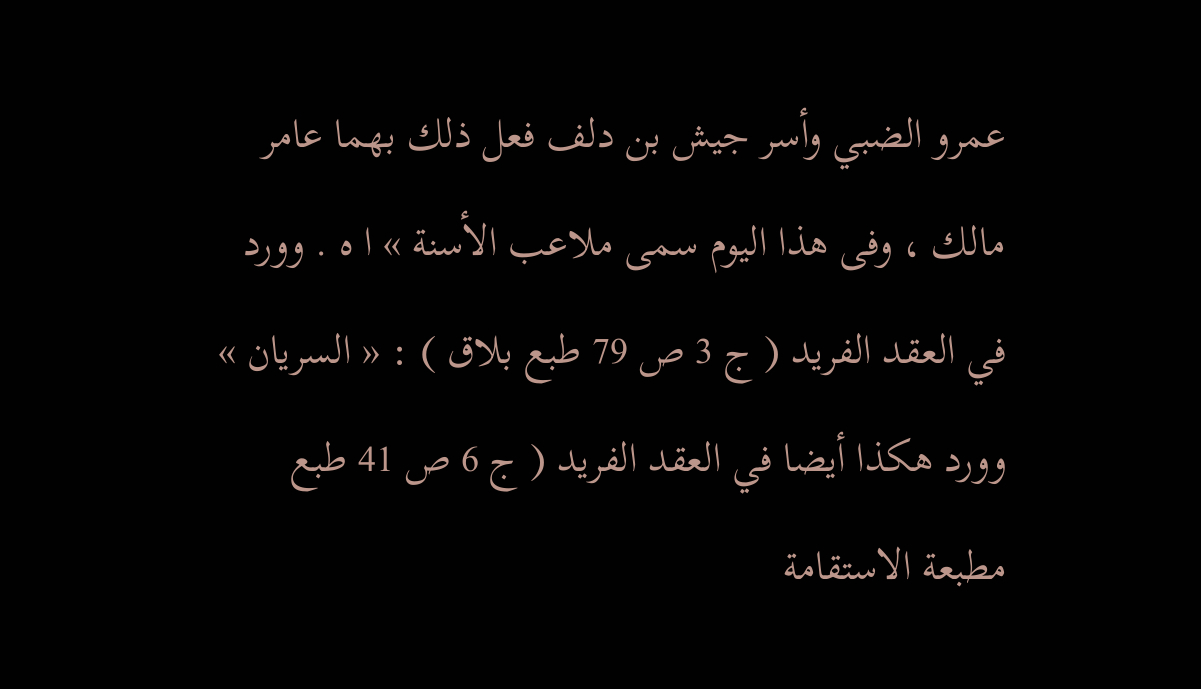عمرو الضبي وأسر جيش بن دلف فعل ذلك بهما عامر مالك ، وفى هذا اليوم سمى ملاعب الأسنة » ا ه . وورد في العقد الفريد ( ج 3 ص 79 طبع بلاق ) : « السريان » وورد هكذا أيضا في العقد الفريد ( ج 6 ص 41 طبع مطبعة الاستقامة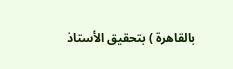بالقاهرة ) بتحقيق الأستاذ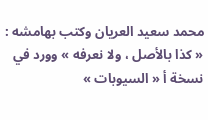محمد سعيد العريان وكتب بهامشه : « كذا بالأصل ، ولا نعرفه » وورد في نسخة أ « السيوبات »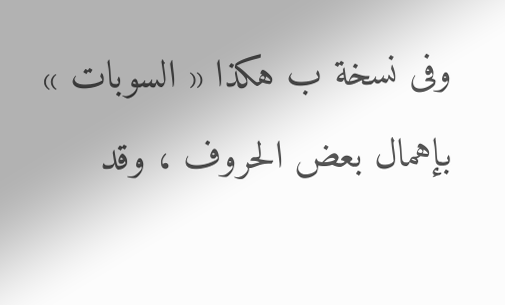وفى نسخة ب هكذا « السوبات » بإهمال بعض الحروف ، وقد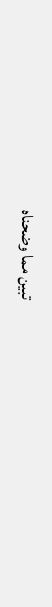تبين مما وضحناه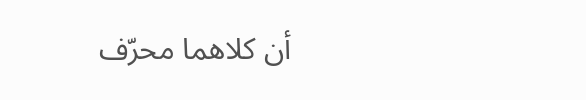أن كلاهما محرّف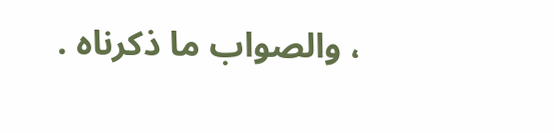، والصواب ما ذكرناه .